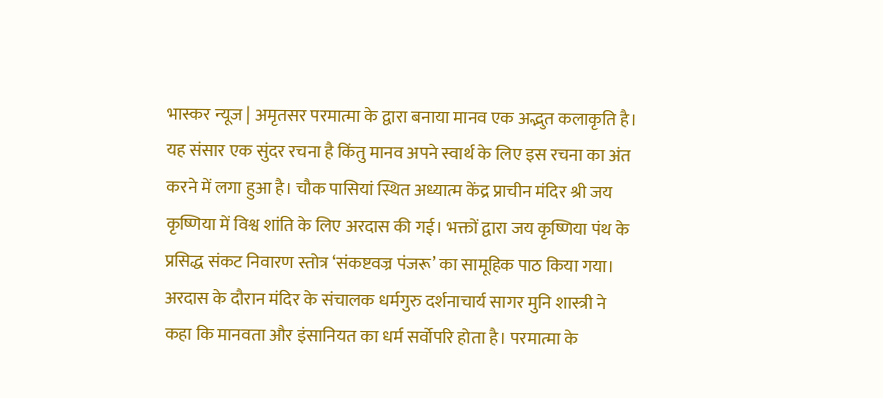भास्कर न्यूज | अमृतसर परमात्मा के द्वारा बनाया मानव एक अद्भुत कलाकृति है। यह संसार एक सुंदर रचना है किंतु मानव अपने स्वार्थ के लिए इस रचना का अंत करने में लगा हुआ है। चौक पासियां स्थित अध्यात्म केंद्र प्राचीन मंदिर श्री जय कृष्णिया में विश्व शांति के लिए अरदास की गई। भक्तों द्वारा जय कृष्णिया पंथ के प्रसिद्ध संकट निवारण स्तोत्र ‘संकष्टवज्र पंजरू’ का सामूहिक पाठ किया गया। अरदास के दौरान मंदिर के संचालक धर्मगुरु दर्शनाचार्य सागर मुनि शास्त्री ने कहा कि मानवता और इंसानियत का धर्म सर्वोपरि होता है। परमात्मा के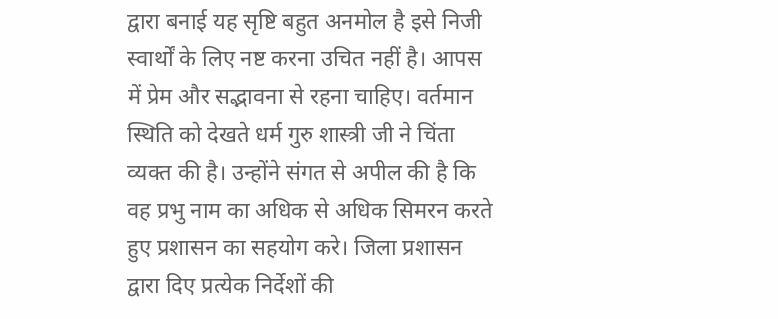द्वारा बनाई यह सृष्टि बहुत अनमोल है इसे निजी स्वार्थों के लिए नष्ट करना उचित नहीं है। आपस में प्रेम और सद्भावना से रहना चाहिए। वर्तमान स्थिति को देखते धर्म गुरु शास्त्री जी ने चिंता व्यक्त की है। उन्होंने संगत से अपील की है कि वह प्रभु नाम का अधिक से अधिक सिमरन करते हुए प्रशासन का सहयोग करे। जिला प्रशासन द्वारा दिए प्रत्येक निर्देशों की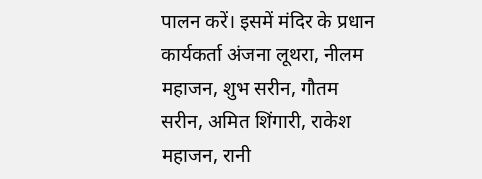पालन करें। इसमें मंदिर के प्रधान कार्यकर्ता अंजना लूथरा, नीलम महाजन, शुभ सरीन, गौतम सरीन, अमित शिंगारी, राकेश महाजन, रानी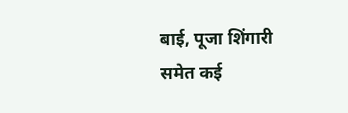बाई, पूजा शिंगारी समेत कई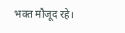भक्त मौजूद रहे।